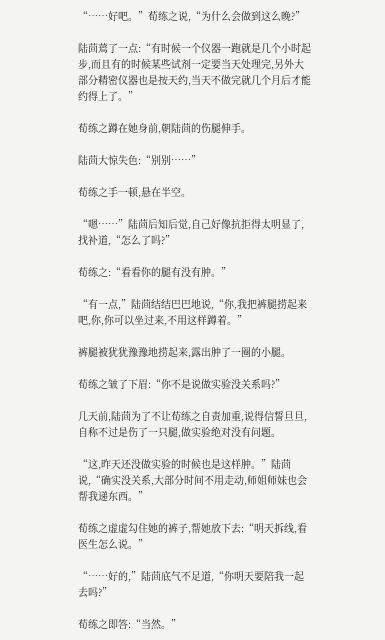“……好吧。”荀练之说,“为什么会做到这么晚?”

陆茴蔫了一点:“有时候一个仪器一跑就是几个小时起步,而且有的时候某些试剂一定要当天处理完,另外大部分精密仪器也是按天约,当天不做完就几个月后才能约得上了。”

荀练之蹲在她身前,朝陆茴的伤腿伸手。

陆茴大惊失色:“别别……”

荀练之手一顿,悬在半空。

“嗯……”陆茴后知后觉,自己好像抗拒得太明显了,找补道,“怎么了吗?”

荀练之:“看看你的腿有没有肿。”

“有一点,”陆茴结结巴巴地说,“你,我把裤腿捞起来吧,你,你可以坐过来,不用这样蹲着。”

裤腿被犹犹豫豫地捞起来,露出肿了一圈的小腿。

荀练之皱了下眉:“你不是说做实验没关系吗?”

几天前,陆茴为了不让荀练之自责加重,说得信誓旦旦,自称不过是伤了一只腿,做实验绝对没有问题。

“这,昨天还没做实验的时候也是这样肿。”陆茴说,“确实没关系,大部分时间不用走动,师姐师妹也会帮我递东西。”

荀练之虚虚勾住她的裤子,帮她放下去:“明天拆线,看医生怎么说。”

“……好的,”陆茴底气不足道,“你明天要陪我一起去吗?”

荀练之即答:“当然。”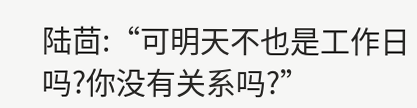陆茴:“可明天不也是工作日吗?你没有关系吗?”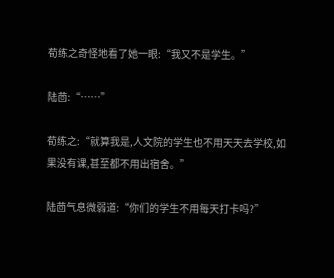荀练之奇怪地看了她一眼:“我又不是学生。”

陆茴:“……”

荀练之:“就算我是,人文院的学生也不用天天去学校,如果没有课,甚至都不用出宿舍。”

陆茴气息微弱道:“你们的学生不用每天打卡吗?”